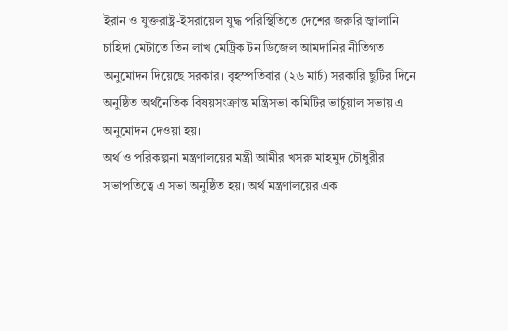ইরান ও যুক্তরাষ্ট্র-ইসরায়েল যুদ্ধ পরিস্থিতিতে দেশের জরুরি জ্বালানি চাহিদা মেটাতে তিন লাখ মেট্রিক টন ডিজেল আমদানির নীতিগত অনুমোদন দিয়েছে সরকার। বৃহস্পতিবার (২৬ মার্চ) সরকারি ছুটির দিনে অনুষ্ঠিত অর্থনৈতিক বিষয়সংক্রান্ত মন্ত্রিসভা কমিটির ভার্চুয়াল সভায় এ অনুমোদন দেওয়া হয়।
অর্থ ও পরিকল্পনা মন্ত্রণালয়ের মন্ত্রী আমীর খসরু মাহমুদ চৌধুরীর সভাপতিত্বে এ সভা অনুষ্ঠিত হয়। অর্থ মন্ত্রণালয়ের এক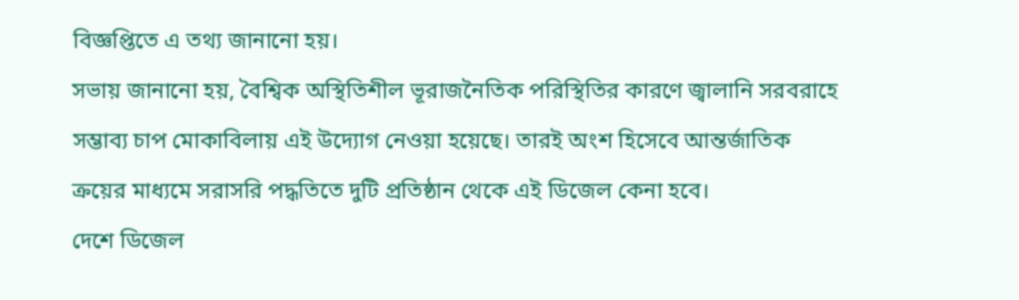বিজ্ঞপ্তিতে এ তথ্য জানানো হয়।
সভায় জানানো হয়, বৈশ্বিক অস্থিতিশীল ভূরাজনৈতিক পরিস্থিতির কারণে জ্বালানি সরবরাহে সম্ভাব্য চাপ মোকাবিলায় এই উদ্যোগ নেওয়া হয়েছে। তারই অংশ হিসেবে আন্তর্জাতিক ক্রয়ের মাধ্যমে সরাসরি পদ্ধতিতে দুটি প্রতিষ্ঠান থেকে এই ডিজেল কেনা হবে।
দেশে ডিজেল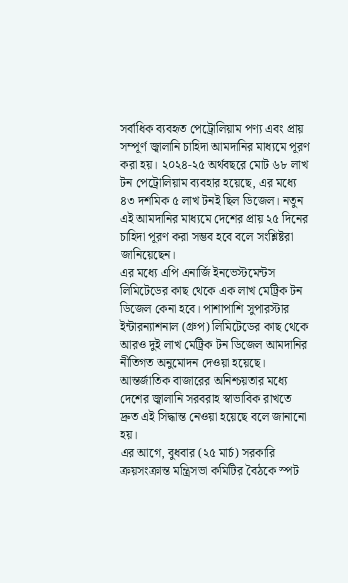সর্বাধিক ব্যবহৃত পেট্রোলিয়াম পণ্য এবং প্রায় সম্পূর্ণ জ্বালানি চাহিদা আমদানির মাধ্যমে পূরণ করা হয়। ২০২৪-২৫ অর্থবছরে মোট ৬৮ লাখ টন পেট্রোলিয়াম ব্যবহার হয়েছে, এর মধ্যে ৪৩ দশমিক ৫ লাখ টনই ছিল ডিজেল। নতুন এই আমদানির মাধ্যমে দেশের প্রায় ২৫ দিনের চাহিদা পূরণ করা সম্ভব হবে বলে সংশ্লিষ্টরা জানিয়েছেন।
এর মধ্যে এপি এনার্জি ইনভেস্টমেন্টস লিমিটেডের কাছ থেকে এক লাখ মেট্রিক টন ডিজেল কেনা হবে। পাশাপাশি সুপারস্টার ইন্টারন্যাশনাল (গ্রুপ) লিমিটেডের কাছ থেকে আরও দুই লাখ মেট্রিক টন ডিজেল আমদানির নীতিগত অনুমোদন দেওয়া হয়েছে।
আন্তর্জাতিক বাজারের অনিশ্চয়তার মধ্যে দেশের জ্বালানি সরবরাহ স্বাভাবিক রাখতে দ্রুত এই সিদ্ধান্ত নেওয়া হয়েছে বলে জানানো হয়।
এর আগে, বুধবার (২৫ মার্চ) সরকারি ক্রয়সংক্রান্ত মন্ত্রিসভা কমিটির বৈঠকে স্পট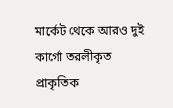মার্কেট থেকে আরও দুই কার্গো তরলীকৃত প্রাকৃতিক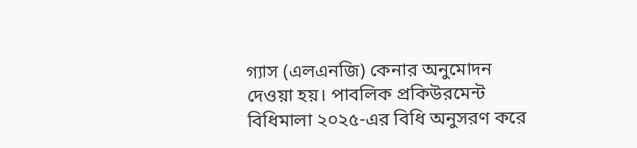গ্যাস (এলএনজি) কেনার অনুমোদন দেওয়া হয়। পাবলিক প্রকিউরমেন্ট বিধিমালা ২০২৫-এর বিধি অনুসরণ করে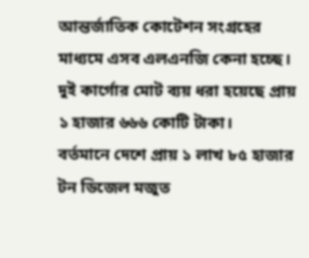আন্তর্জাতিক কোটেশন সংগ্রহের মাধ্যমে এসব এলএনজি কেনা হচ্ছে। দুই কার্গোর মোট ব্যয় ধরা হয়েছে প্রায় ১ হাজার ৬৬৬ কোটি টাকা।
বর্তমানে দেশে প্রায় ১ লাখ ৮৫ হাজার টন ডিজেল মজুত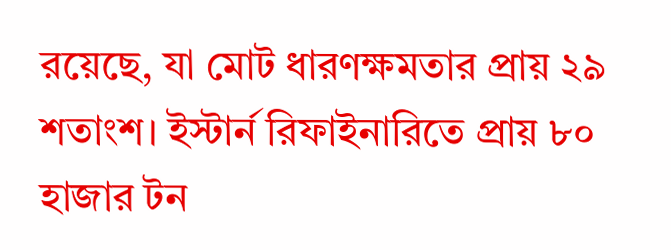রয়েছে, যা মোট ধারণক্ষমতার প্রায় ২৯ শতাংশ। ইস্টার্ন রিফাইনারিতে প্রায় ৮০ হাজার টন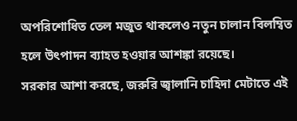অপরিশোধিত তেল মজুত থাকলেও নতুন চালান বিলম্বিত হলে উৎপাদন ব্যাহত হওয়ার আশঙ্কা রয়েছে।
সরকার আশা করছে, জরুরি জ্বালানি চাহিদা মেটাতে এই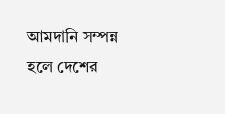আমদানি সম্পন্ন হলে দেশের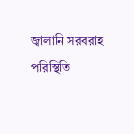জ্বালানি সরবরাহ পরিস্থিতি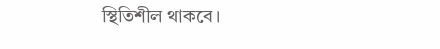স্থিতিশীল থাকবে।